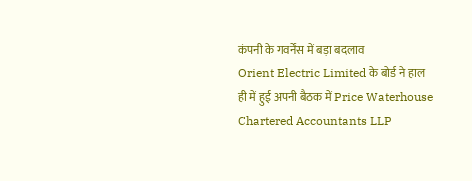कंपनी के गवर्नेंस में बड़ा बदलाव
Orient Electric Limited के बोर्ड ने हाल ही में हुई अपनी बैठक में Price Waterhouse Chartered Accountants LLP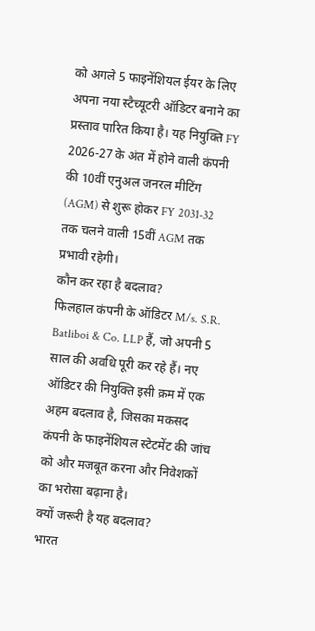को अगले 5 फाइनेंशियल ईयर के लिए अपना नया स्टैच्यूटरी ऑडिटर बनाने का प्रस्ताव पारित किया है। यह नियुक्ति FY 2026-27 के अंत में होने वाली कंपनी की 10वीं एनुअल जनरल मीटिंग (AGM) से शुरू होकर FY 2031-32 तक चलने वाली 15वीं AGM तक प्रभावी रहेगी।
कौन कर रहा है बदलाव?
फिलहाल कंपनी के ऑडिटर M/s. S.R. Batliboi & Co. LLP हैं, जो अपनी 5 साल की अवधि पूरी कर रहे हैं। नए ऑडिटर की नियुक्ति इसी क्रम में एक अहम बदलाव है, जिसका मकसद कंपनी के फाइनेंशियल स्टेटमेंट की जांच को और मजबूत करना और निवेशकों का भरोसा बढ़ाना है।
क्यों जरूरी है यह बदलाव?
भारत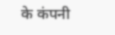के कंपनी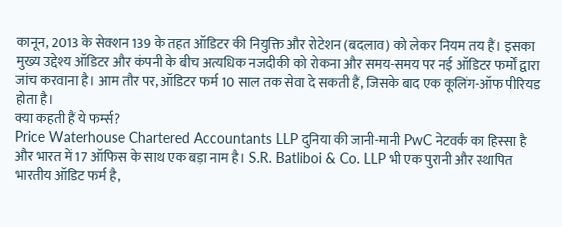कानून, 2013 के सेक्शन 139 के तहत ऑडिटर की नियुक्ति और रोटेशन (बदलाव) को लेकर नियम तय हैं। इसका मुख्य उद्देश्य ऑडिटर और कंपनी के बीच अत्यधिक नजदीकी को रोकना और समय-समय पर नई ऑडिटर फर्मों द्वारा जांच करवाना है। आम तौर पर, ऑडिटर फर्म 10 साल तक सेवा दे सकती हैं, जिसके बाद एक कूलिंग-ऑफ पीरियड होता है।
क्या कहती हैं ये फर्म्स?
Price Waterhouse Chartered Accountants LLP दुनिया की जानी-मानी PwC नेटवर्क का हिस्सा है और भारत में 17 ऑफिस के साथ एक बड़ा नाम है। S.R. Batliboi & Co. LLP भी एक पुरानी और स्थापित भारतीय ऑडिट फर्म है,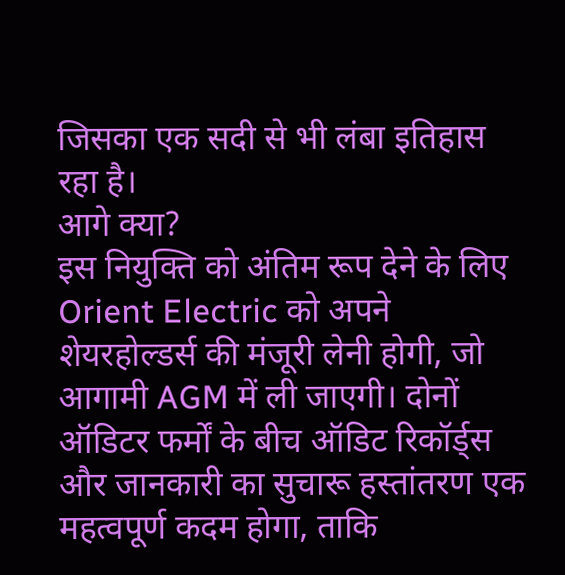जिसका एक सदी से भी लंबा इतिहास रहा है।
आगे क्या?
इस नियुक्ति को अंतिम रूप देने के लिए Orient Electric को अपने शेयरहोल्डर्स की मंजूरी लेनी होगी, जो आगामी AGM में ली जाएगी। दोनों ऑडिटर फर्मों के बीच ऑडिट रिकॉर्ड्स और जानकारी का सुचारू हस्तांतरण एक महत्वपूर्ण कदम होगा, ताकि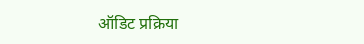ऑडिट प्रक्रिया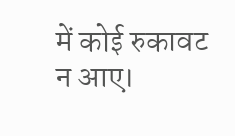में कोई रुकावट न आए।